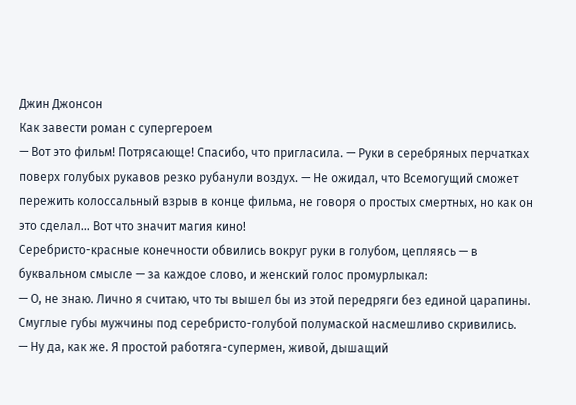Джин Джонсон
Как завести роман с супергероем
— Вот это фильм! Потрясающе! Спасибо, что пригласила. — Руки в серебряных перчатках поверх голубых рукавов резко рубанули воздух. — Не ожидал, что Всемогущий сможет пережить колоссальный взрыв в конце фильма, не говоря о простых смертных, но как он это сделал… Вот что значит магия кино!
Серебристо-красные конечности обвились вокруг руки в голубом, цепляясь — в буквальном смысле — за каждое слово, и женский голос промурлыкал:
— О, не знаю. Лично я считаю, что ты вышел бы из этой передряги без единой царапины.
Смуглые губы мужчины под серебристо-голубой полумаской насмешливо скривились.
— Ну да, как же. Я простой работяга-супермен, живой, дышащий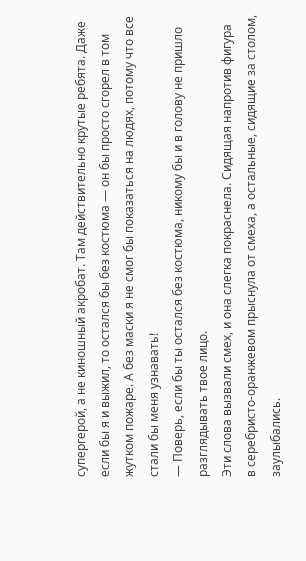супергерой, а не киношный акробат. Там действительно крутые ребята. Даже если бы я и выжил, то остался бы без костюма — он бы просто сгорел в том жутком пожаре. А без маски я не смог бы показаться на людях, потому что все стали бы меня узнавать!
— Поверь, если бы ты остался без костюма, никому бы и в голову не пришло разглядывать твое лицо.
Эти слова вызвали смех, и она слегка покраснела. Сидящая напротив фигура в серебристо-оранжевом прыснула от смеха, а остальные, сидящие за столом, заулыбались.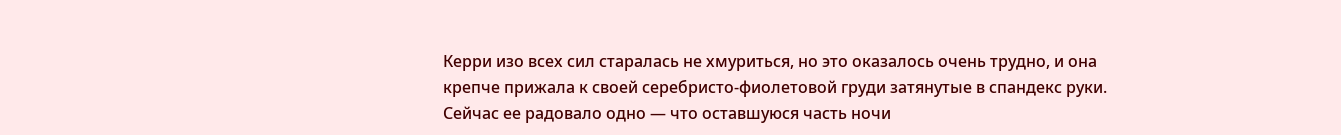Керри изо всех сил старалась не хмуриться, но это оказалось очень трудно, и она крепче прижала к своей серебристо-фиолетовой груди затянутые в спандекс руки. Сейчас ее радовало одно — что оставшуюся часть ночи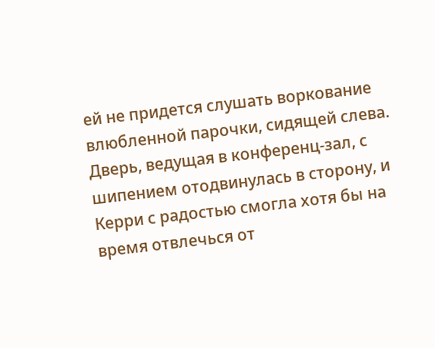ей не придется слушать воркование влюбленной парочки, сидящей слева.
Дверь, ведущая в конференц-зал, с шипением отодвинулась в сторону, и Керри с радостью смогла хотя бы на время отвлечься от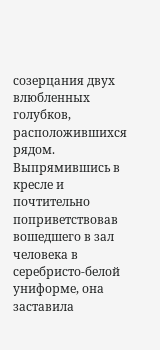созерцания двух влюбленных голубков, расположившихся рядом. Выпрямившись в кресле и почтительно поприветствовав вошедшего в зал человека в серебристо-белой униформе, она заставила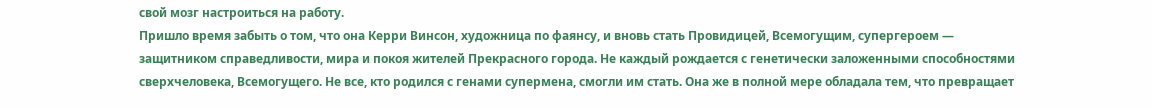свой мозг настроиться на работу.
Пришло время забыть о том, что она Керри Винсон, художница по фаянсу, и вновь стать Провидицей, Всемогущим, супергероем — защитником справедливости, мира и покоя жителей Прекрасного города. Не каждый рождается с генетически заложенными способностями сверхчеловека, Всемогущего. Не все, кто родился с генами супермена, смогли им стать. Она же в полной мере обладала тем, что превращает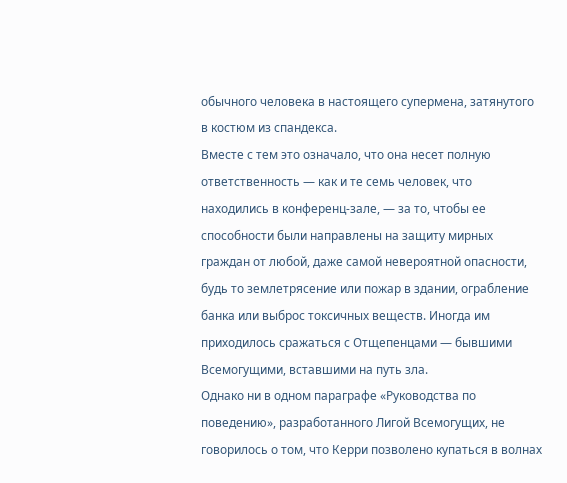обычного человека в настоящего супермена, затянутого в костюм из спандекса.
Вместе с тем это означало, что она несет полную ответственность — как и те семь человек, что находились в конференц-зале, — за то, чтобы ее способности были направлены на защиту мирных граждан от любой, даже самой невероятной опасности, будь то землетрясение или пожар в здании, ограбление банка или выброс токсичных веществ. Иногда им приходилось сражаться с Отщепенцами — бывшими Всемогущими, вставшими на путь зла.
Однако ни в одном параграфе «Руководства по поведению», разработанного Лигой Всемогущих, не говорилось о том, что Керри позволено купаться в волнах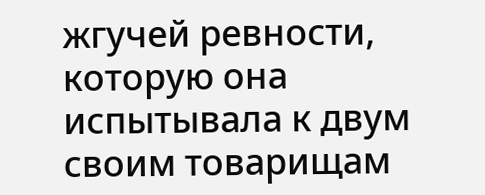жгучей ревности, которую она испытывала к двум своим товарищам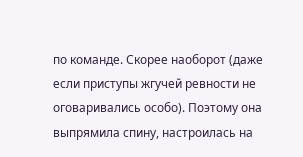по команде. Скорее наоборот (даже если приступы жгучей ревности не оговаривались особо). Поэтому она выпрямила спину, настроилась на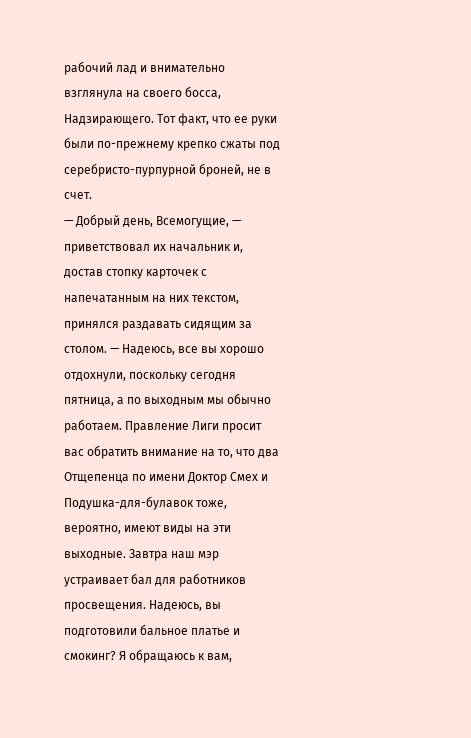рабочий лад и внимательно взглянула на своего босса, Надзирающего. Тот факт, что ее руки были по-прежнему крепко сжаты под серебристо-пурпурной броней, не в счет.
— Добрый день, Всемогущие, — приветствовал их начальник и, достав стопку карточек с напечатанным на них текстом, принялся раздавать сидящим за столом. — Надеюсь, все вы хорошо отдохнули, поскольку сегодня пятница, а по выходным мы обычно работаем. Правление Лиги просит вас обратить внимание на то, что два Отщепенца по имени Доктор Смех и Подушка-для-булавок тоже, вероятно, имеют виды на эти выходные. Завтра наш мэр устраивает бал для работников просвещения. Надеюсь, вы подготовили бальное платье и смокинг? Я обращаюсь к вам,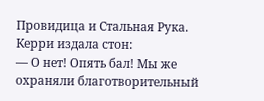Провидица и Стальная Рука.
Керри издала стон:
— О нет! Опять бал! Мы же охраняли благотворительный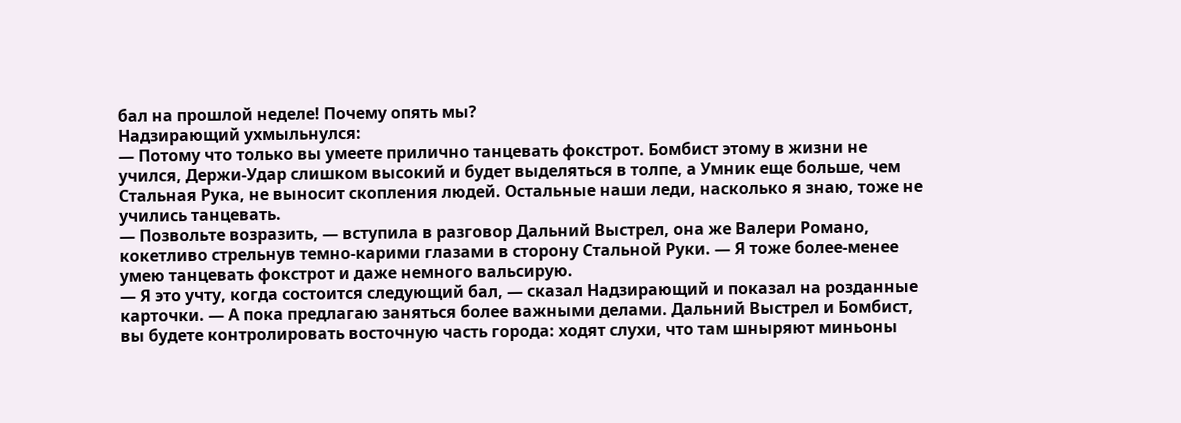бал на прошлой неделе! Почему опять мы?
Надзирающий ухмыльнулся:
— Потому что только вы умеете прилично танцевать фокстрот. Бомбист этому в жизни не учился, Держи-Удар слишком высокий и будет выделяться в толпе, а Умник еще больше, чем Стальная Рука, не выносит скопления людей. Остальные наши леди, насколько я знаю, тоже не учились танцевать.
— Позвольте возразить, — вступила в разговор Дальний Выстрел, она же Валери Романо, кокетливо стрельнув темно-карими глазами в сторону Стальной Руки. — Я тоже более-менее умею танцевать фокстрот и даже немного вальсирую.
— Я это учту, когда состоится следующий бал, — сказал Надзирающий и показал на розданные карточки. — А пока предлагаю заняться более важными делами. Дальний Выстрел и Бомбист, вы будете контролировать восточную часть города: ходят слухи, что там шныряют миньоны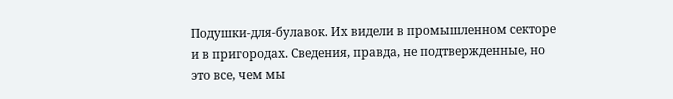Подушки-для-булавок. Их видели в промышленном секторе и в пригородах. Сведения, правда, не подтвержденные, но это все, чем мы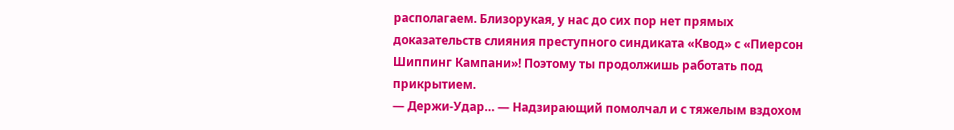располагаем. Близорукая, у нас до сих пор нет прямых доказательств слияния преступного синдиката «Квод» с «Пиерсон Шиппинг Кампани»! Поэтому ты продолжишь работать под прикрытием.
— Держи-Удар… — Надзирающий помолчал и с тяжелым вздохом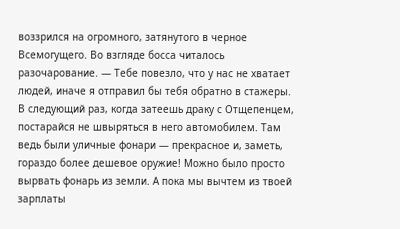воззрился на огромного, затянутого в черное Всемогущего. Во взгляде босса читалось разочарование. — Тебе повезло, что у нас не хватает людей, иначе я отправил бы тебя обратно в стажеры. В следующий раз, когда затеешь драку с Отщепенцем, постарайся не швыряться в него автомобилем. Там ведь были уличные фонари — прекрасное и, заметь, гораздо более дешевое оружие! Можно было просто вырвать фонарь из земли. А пока мы вычтем из твоей зарплаты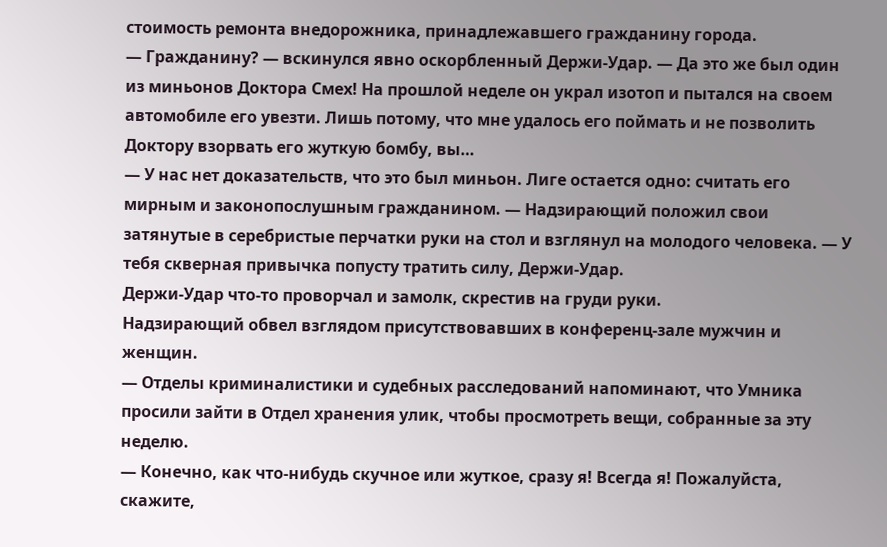стоимость ремонта внедорожника, принадлежавшего гражданину города.
— Гражданину? — вскинулся явно оскорбленный Держи-Удар. — Да это же был один из миньонов Доктора Смех! На прошлой неделе он украл изотоп и пытался на своем автомобиле его увезти. Лишь потому, что мне удалось его поймать и не позволить Доктору взорвать его жуткую бомбу, вы…
— У нас нет доказательств, что это был миньон. Лиге остается одно: считать его мирным и законопослушным гражданином. — Надзирающий положил свои затянутые в серебристые перчатки руки на стол и взглянул на молодого человека. — У тебя скверная привычка попусту тратить силу, Держи-Удар.
Держи-Удар что-то проворчал и замолк, скрестив на груди руки.
Надзирающий обвел взглядом присутствовавших в конференц-зале мужчин и женщин.
— Отделы криминалистики и судебных расследований напоминают, что Умника просили зайти в Отдел хранения улик, чтобы просмотреть вещи, собранные за эту неделю.
— Конечно, как что-нибудь скучное или жуткое, сразу я! Всегда я! Пожалуйста, скажите,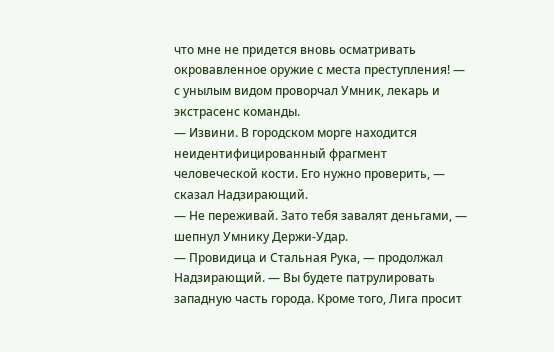что мне не придется вновь осматривать окровавленное оружие с места преступления! — с унылым видом проворчал Умник, лекарь и экстрасенс команды.
— Извини. В городском морге находится неидентифицированный фрагмент человеческой кости. Его нужно проверить, — сказал Надзирающий.
— Не переживай. Зато тебя завалят деньгами, — шепнул Умнику Держи-Удар.
— Провидица и Стальная Рука, — продолжал Надзирающий. — Вы будете патрулировать западную часть города. Кроме того, Лига просит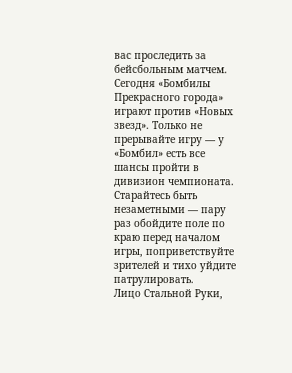вас проследить за бейсбольным матчем. Сегодня «Бомбилы Прекрасного города» играют против «Новых звезд». Только не прерывайте игру — у «Бомбил» есть все шансы пройти в дивизион чемпионата. Старайтесь быть незаметными — пару раз обойдите поле по краю перед началом игры, поприветствуйте зрителей и тихо уйдите патрулировать.
Лицо Стальной Руки,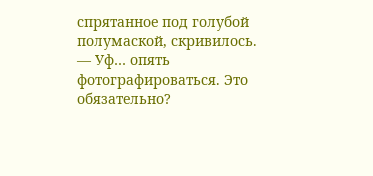спрятанное под голубой полумаской, скривилось.
— Уф… опять фотографироваться. Это обязательно?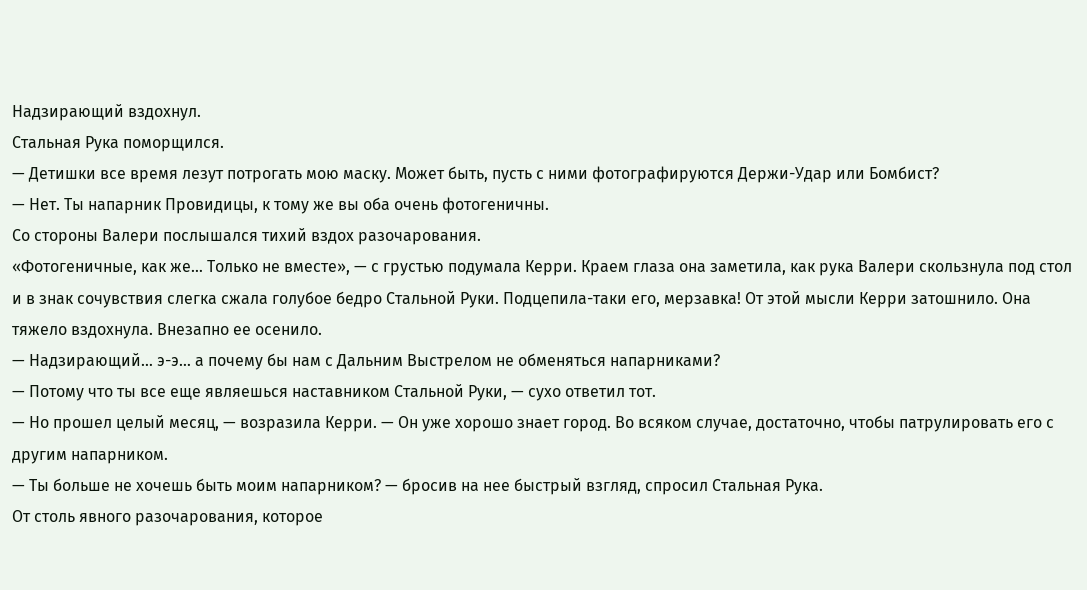Надзирающий вздохнул.
Стальная Рука поморщился.
— Детишки все время лезут потрогать мою маску. Может быть, пусть с ними фотографируются Держи-Удар или Бомбист?
— Нет. Ты напарник Провидицы, к тому же вы оба очень фотогеничны.
Со стороны Валери послышался тихий вздох разочарования.
«Фотогеничные, как же… Только не вместе», — с грустью подумала Керри. Краем глаза она заметила, как рука Валери скользнула под стол и в знак сочувствия слегка сжала голубое бедро Стальной Руки. Подцепила-таки его, мерзавка! От этой мысли Керри затошнило. Она тяжело вздохнула. Внезапно ее осенило.
— Надзирающий… э-э… а почему бы нам с Дальним Выстрелом не обменяться напарниками?
— Потому что ты все еще являешься наставником Стальной Руки, — сухо ответил тот.
— Но прошел целый месяц, — возразила Керри. — Он уже хорошо знает город. Во всяком случае, достаточно, чтобы патрулировать его с другим напарником.
— Ты больше не хочешь быть моим напарником? — бросив на нее быстрый взгляд, спросил Стальная Рука.
От столь явного разочарования, которое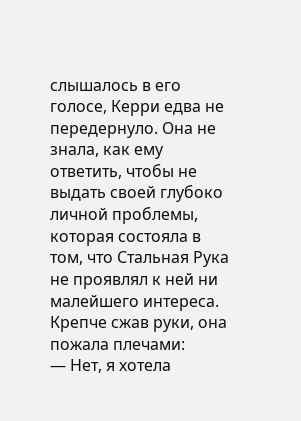слышалось в его голосе, Керри едва не передернуло. Она не знала, как ему ответить, чтобы не выдать своей глубоко личной проблемы, которая состояла в том, что Стальная Рука не проявлял к ней ни малейшего интереса.
Крепче сжав руки, она пожала плечами:
— Нет, я хотела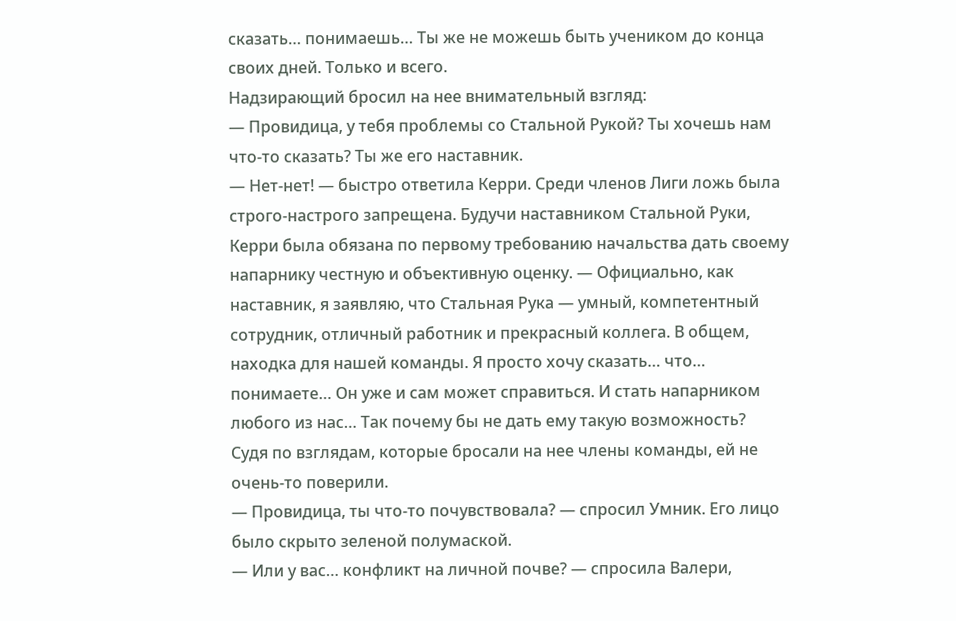сказать… понимаешь… Ты же не можешь быть учеником до конца своих дней. Только и всего.
Надзирающий бросил на нее внимательный взгляд:
— Провидица, у тебя проблемы со Стальной Рукой? Ты хочешь нам что-то сказать? Ты же его наставник.
— Нет-нет! — быстро ответила Керри. Среди членов Лиги ложь была строго-настрого запрещена. Будучи наставником Стальной Руки, Керри была обязана по первому требованию начальства дать своему напарнику честную и объективную оценку. — Официально, как наставник, я заявляю, что Стальная Рука — умный, компетентный сотрудник, отличный работник и прекрасный коллега. В общем, находка для нашей команды. Я просто хочу сказать… что… понимаете… Он уже и сам может справиться. И стать напарником любого из нас… Так почему бы не дать ему такую возможность?
Судя по взглядам, которые бросали на нее члены команды, ей не очень-то поверили.
— Провидица, ты что-то почувствовала? — спросил Умник. Его лицо было скрыто зеленой полумаской.
— Или у вас… конфликт на личной почве? — спросила Валери,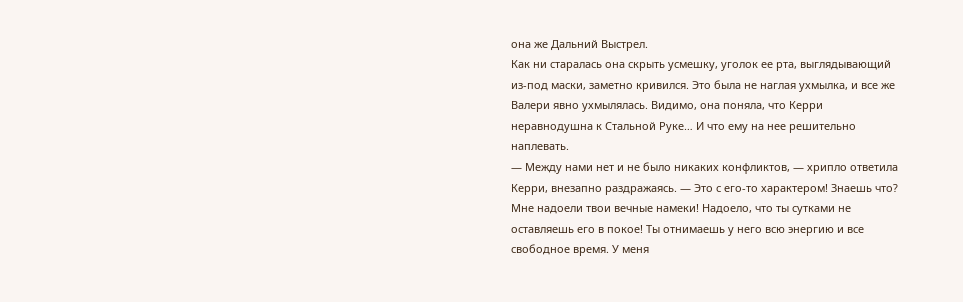она же Дальний Выстрел.
Как ни старалась она скрыть усмешку, уголок ее рта, выглядывающий из-под маски, заметно кривился. Это была не наглая ухмылка, и все же Валери явно ухмылялась. Видимо, она поняла, что Керри неравнодушна к Стальной Руке… И что ему на нее решительно наплевать.
— Между нами нет и не было никаких конфликтов, — хрипло ответила Керри, внезапно раздражаясь. — Это с его-то характером! Знаешь что? Мне надоели твои вечные намеки! Надоело, что ты сутками не оставляешь его в покое! Ты отнимаешь у него всю энергию и все свободное время. У меня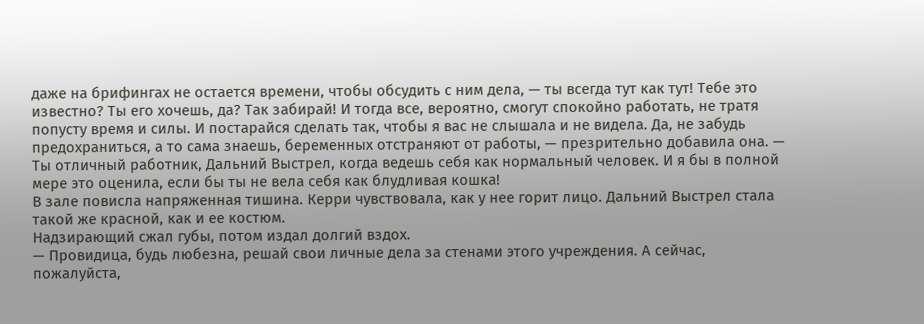даже на брифингах не остается времени, чтобы обсудить с ним дела, — ты всегда тут как тут! Тебе это известно? Ты его хочешь, да? Так забирай! И тогда все, вероятно, смогут спокойно работать, не тратя попусту время и силы. И постарайся сделать так, чтобы я вас не слышала и не видела. Да, не забудь предохраниться, а то сама знаешь, беременных отстраняют от работы, — презрительно добавила она. — Ты отличный работник, Дальний Выстрел, когда ведешь себя как нормальный человек. И я бы в полной мере это оценила, если бы ты не вела себя как блудливая кошка!
В зале повисла напряженная тишина. Керри чувствовала, как у нее горит лицо. Дальний Выстрел стала такой же красной, как и ее костюм.
Надзирающий сжал губы, потом издал долгий вздох.
— Провидица, будь любезна, решай свои личные дела за стенами этого учреждения. А сейчас, пожалуйста,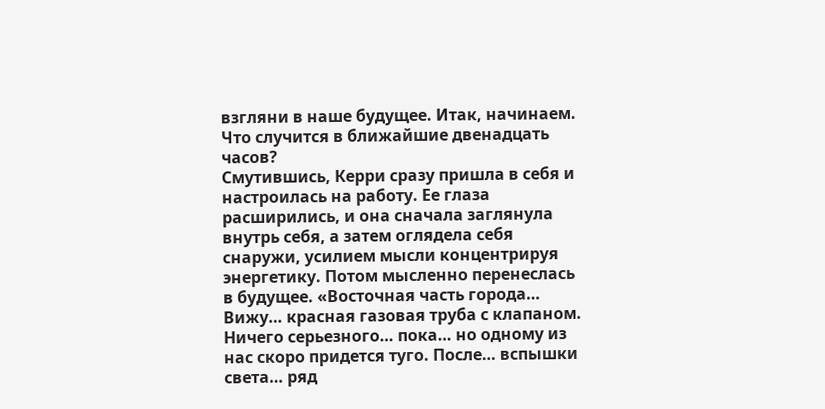взгляни в наше будущее. Итак, начинаем. Что случится в ближайшие двенадцать часов?
Смутившись, Керри сразу пришла в себя и настроилась на работу. Ее глаза расширились, и она сначала заглянула внутрь себя, а затем оглядела себя снаружи, усилием мысли концентрируя энергетику. Потом мысленно перенеслась в будущее. «Восточная часть города… Вижу… красная газовая труба с клапаном. Ничего серьезного… пока… но одному из нас скоро придется туго. После… вспышки света… ряд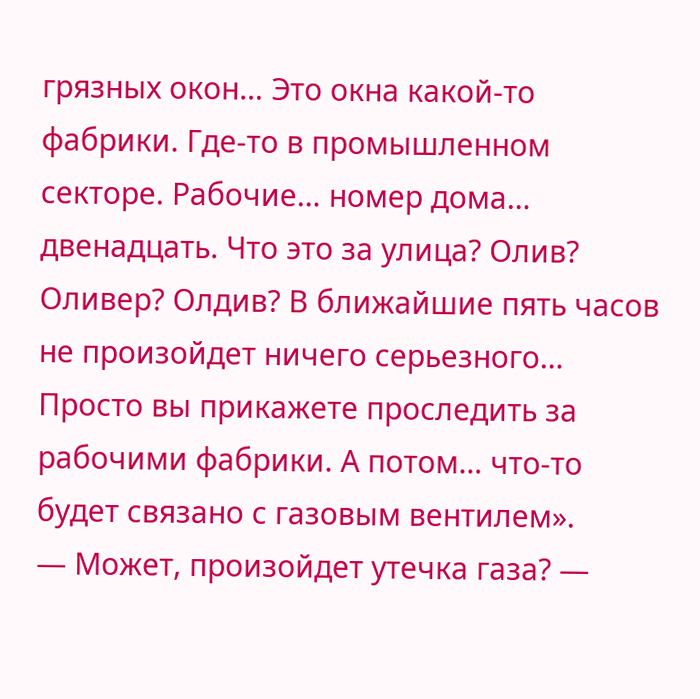грязных окон… Это окна какой-то фабрики. Где-то в промышленном секторе. Рабочие… номер дома… двенадцать. Что это за улица? Олив? Оливер? Олдив? В ближайшие пять часов не произойдет ничего серьезного… Просто вы прикажете проследить за рабочими фабрики. А потом… что-то будет связано с газовым вентилем».
— Может, произойдет утечка газа? —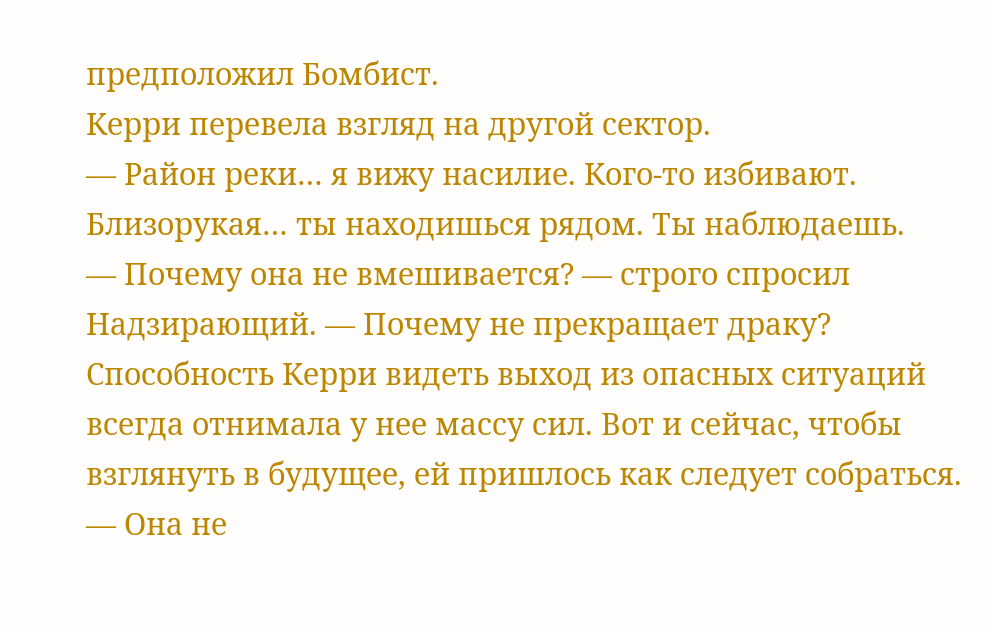предположил Бомбист.
Керри перевела взгляд на другой сектор.
— Район реки… я вижу насилие. Кого-то избивают. Близорукая… ты находишься рядом. Ты наблюдаешь.
— Почему она не вмешивается? — строго спросил Надзирающий. — Почему не прекращает драку?
Способность Керри видеть выход из опасных ситуаций всегда отнимала у нее массу сил. Вот и сейчас, чтобы взглянуть в будущее, ей пришлось как следует собраться.
— Она не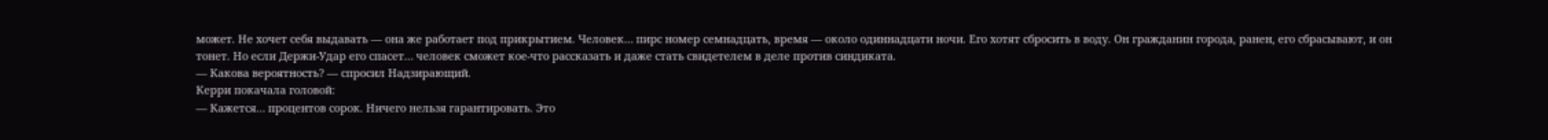может. Не хочет себя выдавать — она же работает под прикрытием. Человек… пирс номер семнадцать, время — около одиннадцати ночи. Его хотят сбросить в воду. Он гражданин города, ранен, его сбрасывают, и он тонет. Но если Держи-Удар его спасет… человек сможет кое-что рассказать и даже стать свидетелем в деле против синдиката.
— Какова вероятность? — спросил Надзирающий.
Керри покачала головой:
— Кажется… процентов сорок. Ничего нельзя гарантировать. Это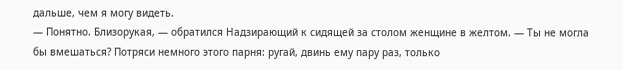дальше, чем я могу видеть.
— Понятно. Близорукая, — обратился Надзирающий к сидящей за столом женщине в желтом. — Ты не могла бы вмешаться? Потряси немного этого парня: ругай, двинь ему пару раз, только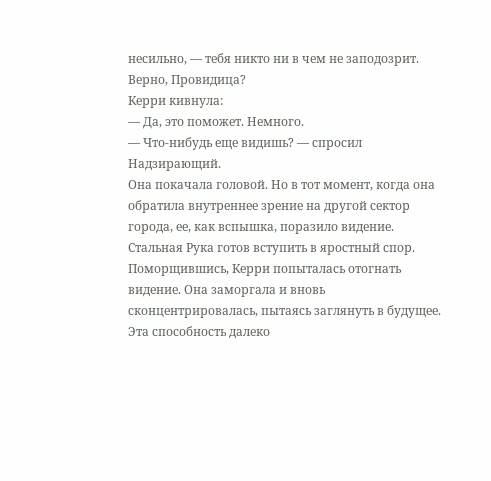несильно, — тебя никто ни в чем не заподозрит. Верно, Провидица?
Керри кивнула:
— Да, это поможет. Немного.
— Что-нибудь еще видишь? — спросил Надзирающий.
Она покачала головой. Но в тот момент, когда она обратила внутреннее зрение на другой сектор города, ее, как вспышка, поразило видение. Стальная Рука готов вступить в яростный спор.
Поморщившись, Керри попыталась отогнать видение. Она заморгала и вновь сконцентрировалась, пытаясь заглянуть в будущее. Эта способность далеко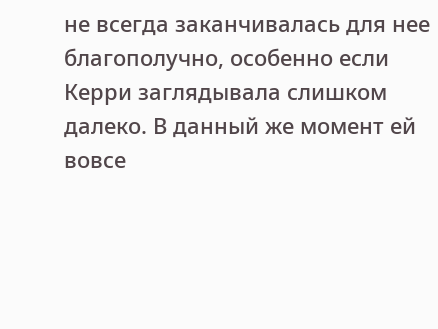не всегда заканчивалась для нее благополучно, особенно если Керри заглядывала слишком далеко. В данный же момент ей вовсе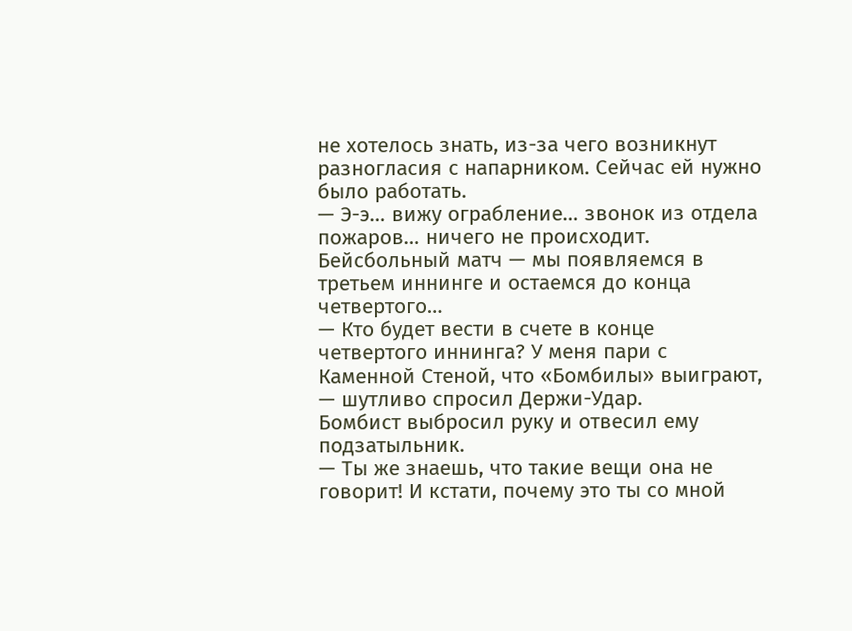не хотелось знать, из-за чего возникнут разногласия с напарником. Сейчас ей нужно было работать.
— Э-э… вижу ограбление… звонок из отдела пожаров… ничего не происходит. Бейсбольный матч — мы появляемся в третьем иннинге и остаемся до конца четвертого…
— Кто будет вести в счете в конце четвертого иннинга? У меня пари с Каменной Стеной, что «Бомбилы» выиграют, — шутливо спросил Держи-Удар.
Бомбист выбросил руку и отвесил ему подзатыльник.
— Ты же знаешь, что такие вещи она не говорит! И кстати, почему это ты со мной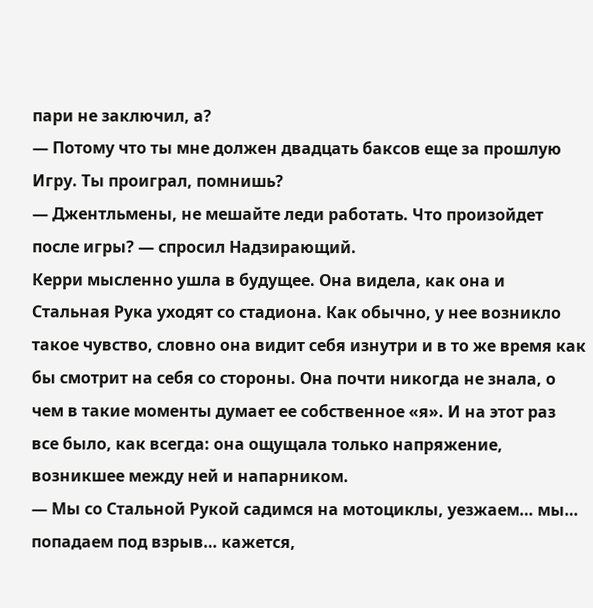пари не заключил, а?
— Потому что ты мне должен двадцать баксов еще за прошлую Игру. Ты проиграл, помнишь?
— Джентльмены, не мешайте леди работать. Что произойдет после игры? — спросил Надзирающий.
Керри мысленно ушла в будущее. Она видела, как она и Стальная Рука уходят со стадиона. Как обычно, у нее возникло такое чувство, словно она видит себя изнутри и в то же время как бы смотрит на себя со стороны. Она почти никогда не знала, о чем в такие моменты думает ее собственное «я». И на этот раз все было, как всегда: она ощущала только напряжение, возникшее между ней и напарником.
— Мы со Стальной Рукой садимся на мотоциклы, уезжаем… мы… попадаем под взрыв… кажется,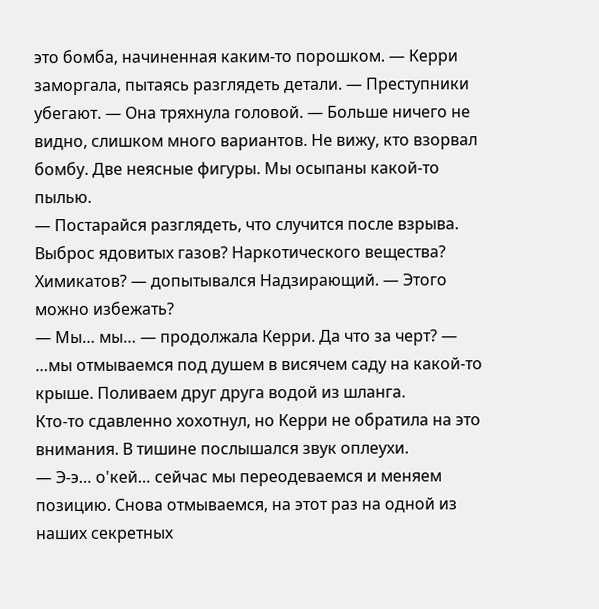это бомба, начиненная каким-то порошком. — Керри заморгала, пытаясь разглядеть детали. — Преступники убегают. — Она тряхнула головой. — Больше ничего не видно, слишком много вариантов. Не вижу, кто взорвал бомбу. Две неясные фигуры. Мы осыпаны какой-то пылью.
— Постарайся разглядеть, что случится после взрыва. Выброс ядовитых газов? Наркотического вещества? Химикатов? — допытывался Надзирающий. — Этого можно избежать?
— Мы… мы… — продолжала Керри. Да что за черт? — …мы отмываемся под душем в висячем саду на какой-то крыше. Поливаем друг друга водой из шланга.
Кто-то сдавленно хохотнул, но Керри не обратила на это внимания. В тишине послышался звук оплеухи.
— Э-э… о'кей… сейчас мы переодеваемся и меняем позицию. Снова отмываемся, на этот раз на одной из наших секретных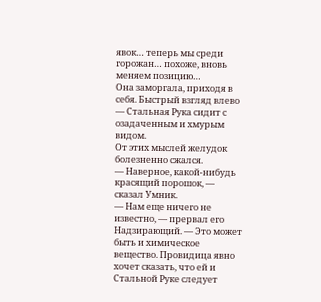явок… теперь мы среди горожан… похоже, вновь меняем позицию…
Она заморгала, приходя в себя. Быстрый взгляд влево — Стальная Рука сидит с озадаченным и хмурым видом.
От этих мыслей желудок болезненно сжался.
— Наверное, какой-нибудь красящий порошок, — сказал Умник.
— Нам еще ничего не известно, — прервал его Надзирающий. — Это может быть и химическое вещество. Провидица явно хочет сказать, что ей и Стальной Руке следует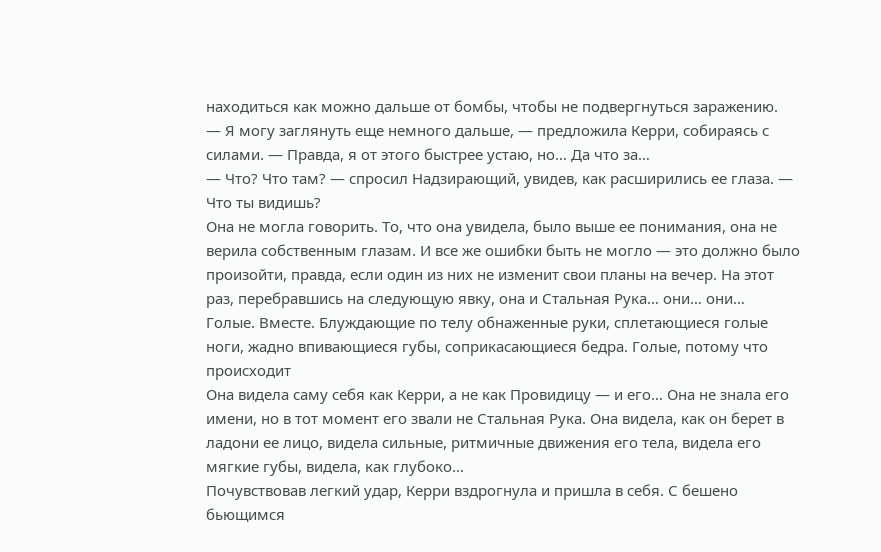находиться как можно дальше от бомбы, чтобы не подвергнуться заражению.
— Я могу заглянуть еще немного дальше, — предложила Керри, собираясь с силами. — Правда, я от этого быстрее устаю, но… Да что за…
— Что? Что там? — спросил Надзирающий, увидев, как расширились ее глаза. — Что ты видишь?
Она не могла говорить. То, что она увидела, было выше ее понимания, она не верила собственным глазам. И все же ошибки быть не могло — это должно было произойти, правда, если один из них не изменит свои планы на вечер. На этот раз, перебравшись на следующую явку, она и Стальная Рука… они… они…
Голые. Вместе. Блуждающие по телу обнаженные руки, сплетающиеся голые ноги, жадно впивающиеся губы, соприкасающиеся бедра. Голые, потому что происходит
Она видела саму себя как Керри, а не как Провидицу — и его… Она не знала его имени, но в тот момент его звали не Стальная Рука. Она видела, как он берет в ладони ее лицо, видела сильные, ритмичные движения его тела, видела его мягкие губы, видела, как глубоко…
Почувствовав легкий удар, Керри вздрогнула и пришла в себя. С бешено бьющимся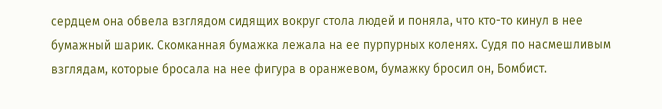сердцем она обвела взглядом сидящих вокруг стола людей и поняла, что кто-то кинул в нее бумажный шарик. Скомканная бумажка лежала на ее пурпурных коленях. Судя по насмешливым взглядам, которые бросала на нее фигура в оранжевом, бумажку бросил он, Бомбист.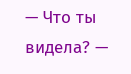— Что ты видела? —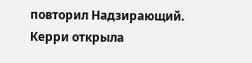повторил Надзирающий.
Керри открыла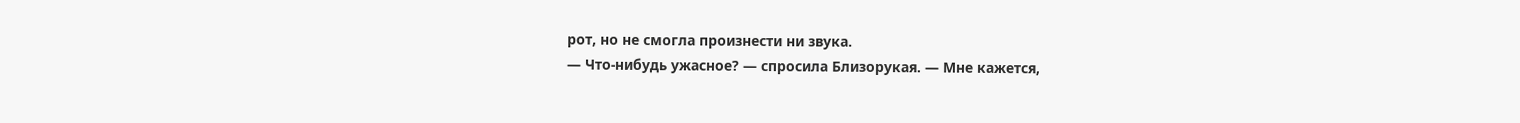рот, но не смогла произнести ни звука.
— Что-нибудь ужасное? — спросила Близорукая. — Мне кажется,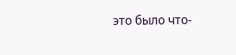это было что-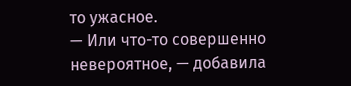то ужасное.
— Или что-то совершенно невероятное, — добавила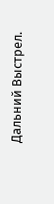Дальний Выстрел.